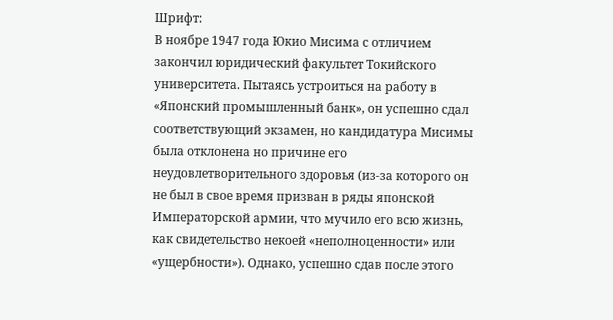Шрифт:
В ноябре 1947 года Юкио Мисима с отличием закончил юридический факультет Токийского университета. Пытаясь устроиться на работу в «Японский промышленный банк», он успешно сдал соответствующий экзамен, но кандидатура Мисимы была отклонена но причине его неудовлетворительного здоровья (из-за которого он не был в свое время призван в ряды японской Императорской армии, что мучило его всю жизнь, как свидетельство некоей «неполноценности» или «ущербности»). Однако, успешно сдав после этого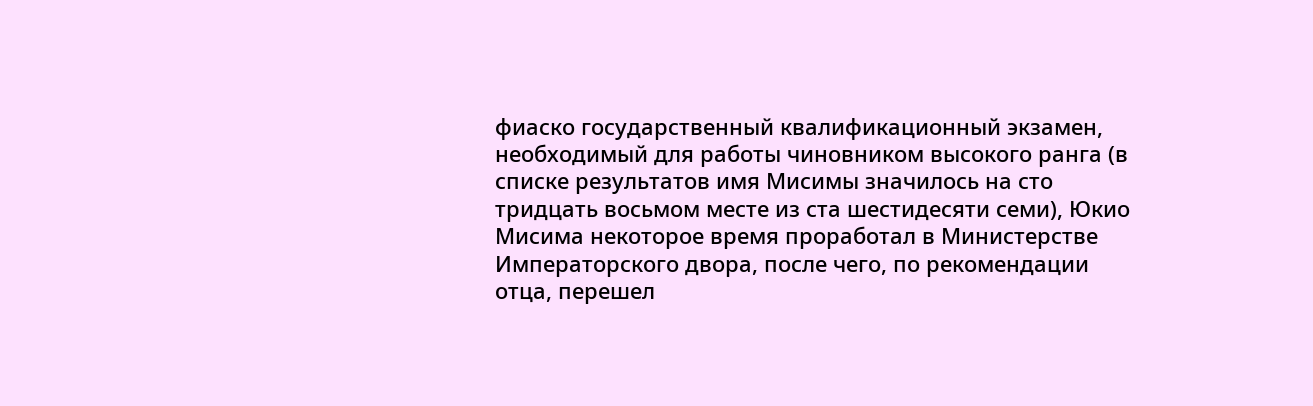фиаско государственный квалификационный экзамен, необходимый для работы чиновником высокого ранга (в списке результатов имя Мисимы значилось на сто тридцать восьмом месте из ста шестидесяти семи), Юкио Мисима некоторое время проработал в Министерстве Императорского двора, после чего, по рекомендации отца, перешел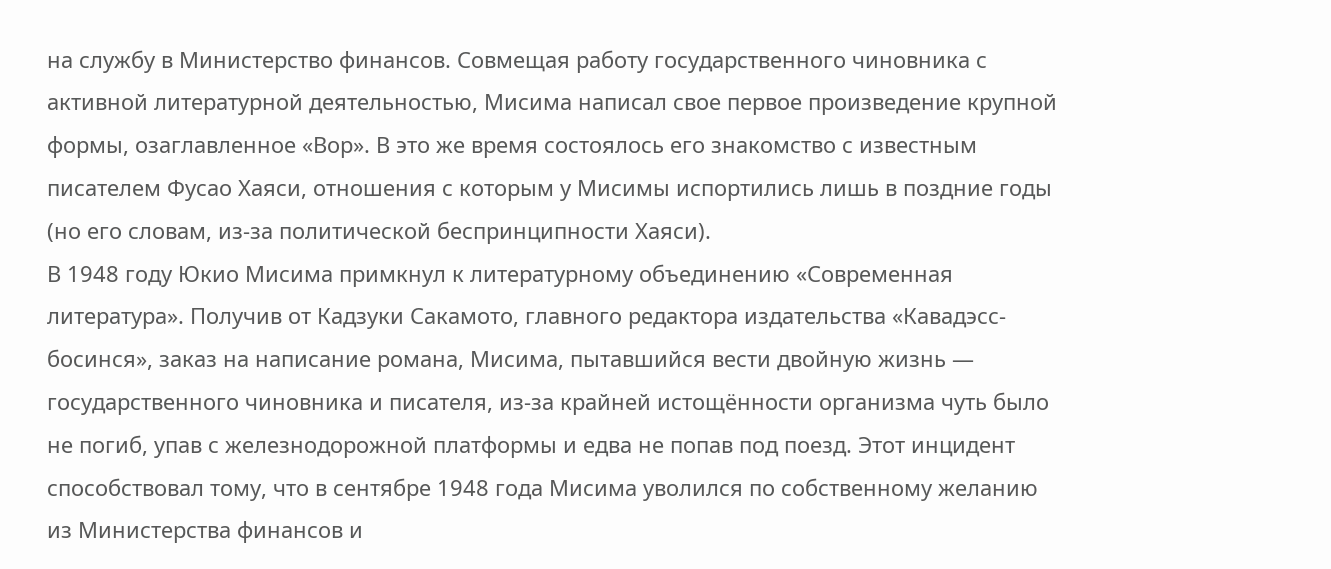на службу в Министерство финансов. Совмещая работу государственного чиновника с активной литературной деятельностью, Мисима написал свое первое произведение крупной формы, озаглавленное «Вор». В это же время состоялось его знакомство с известным писателем Фусао Хаяси, отношения с которым у Мисимы испортились лишь в поздние годы (но его словам, из-за политической беспринципности Хаяси).
В 1948 году Юкио Мисима примкнул к литературному объединению «Современная литература». Получив от Кадзуки Сакамото, главного редактора издательства «Кавадэсс-босинся», заказ на написание романа, Мисима, пытавшийся вести двойную жизнь — государственного чиновника и писателя, из-за крайней истощённости организма чуть было не погиб, упав с железнодорожной платформы и едва не попав под поезд. Этот инцидент способствовал тому, что в сентябре 1948 года Мисима уволился по собственному желанию из Министерства финансов и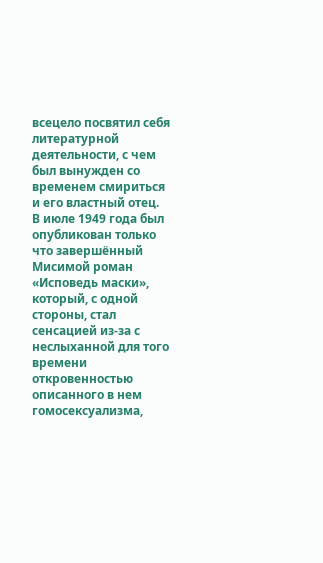всецело посвятил себя литературной деятельности, с чем был вынужден со временем смириться и его властный отец.
В июле 1949 года был опубликован только что завершённый Мисимой роман «Исповедь маски», который, с одной стороны, стал сенсацией из-за с неслыханной для того времени откровенностью описанного в нем гомосексуализма,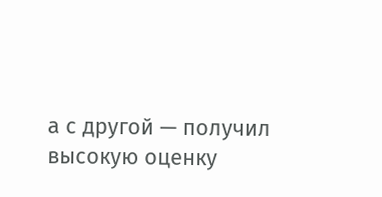а с другой — получил высокую оценку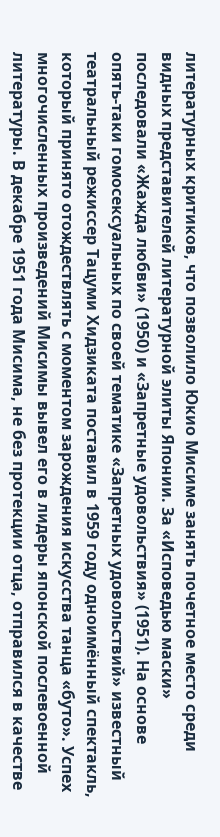литературных критиков, что позволило Юкио Мисиме занять почетное место среди видных представителей литературной элиты Японии. За «Исповедью маски» последовали «Жажда любви» (1950) и «Запретные удовольствия» (1951). На основе опять-таки гомосексуальных по своей тематике «Запретных удовольствий» известный театральный режиссер Тацуми Хидзиката поставил в 1959 году одноимённый спектакль, который принято отождествлять с моментом зарождения искусства танца «буто». Успех многочисленных произведений Мисимы вывел его в лидеры японской послевоенной литературы. В декабре 1951 года Мисима, не без протекции отца, отправился в качестве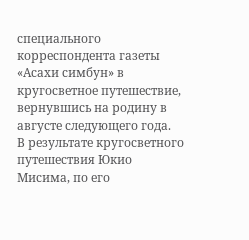специального корреспондента газеты «Асахи симбун» в кругосветное путешествие, вернувшись на родину в августе следующего года.
В результате кругосветного путешествия Юкио Мисима, по его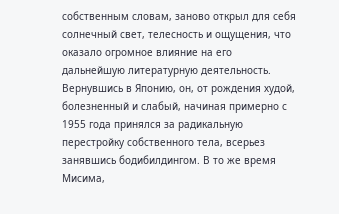собственным словам, заново открыл для себя солнечный свет, телесность и ощущения, что оказало огромное влияние на его дальнейшую литературную деятельность. Вернувшись в Японию, он, от рождения худой, болезненный и слабый, начиная примерно с 1955 года принялся за радикальную перестройку собственного тела, всерьез занявшись бодибилдингом. В то же время Мисима,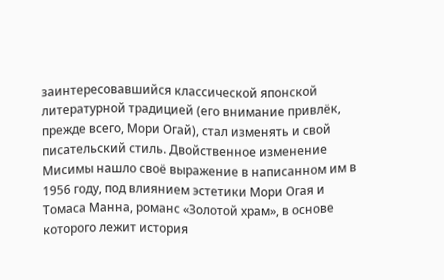заинтересовавшийся классической японской литературной традицией (его внимание привлёк, прежде всего, Мори Огай), стал изменять и свой писательский стиль. Двойственное изменение Мисимы нашло своё выражение в написанном им в 1956 году, под влиянием эстетики Мори Огая и Томаса Манна, романс «Золотой храм», в основе которого лежит история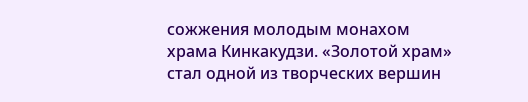сожжения молодым монахом храма Кинкакудзи. «Золотой храм» стал одной из творческих вершин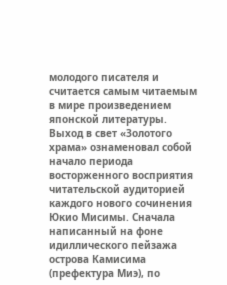молодого писателя и считается самым читаемым в мире произведением японской литературы.
Выход в свет «Золотого храма» ознаменовал собой начало периода восторженного восприятия читательской аудиторией каждого нового сочинения Юкио Мисимы. Сначала написанный на фоне идиллического пейзажа острова Камисима (префектура Миэ), по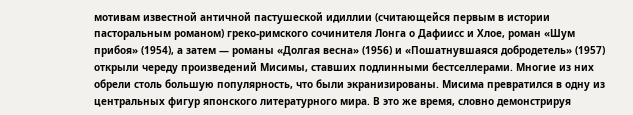мотивам известной античной пастушеской идиллии (считающейся первым в истории пасторальным романом) греко-римского сочинителя Лонга о Дафиисс и Хлое, роман «Шум прибоя» (1954), а затем — романы «Долгая весна» (1956) и «Пошатнувшаяся добродетель» (1957) открыли череду произведений Мисимы, ставших подлинными бестселлерами. Многие из них обрели столь большую популярность, что были экранизированы. Мисима превратился в одну из центральных фигур японского литературного мира. В это же время, словно демонстрируя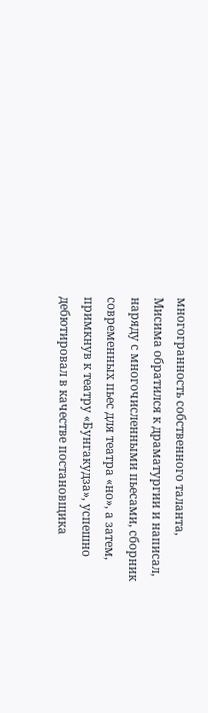многогранность собственного таланта, Мисима обратился к драматургии и написал, наряду с многочисленными пьесами, сборник современных пьес для театра «но», а затем, примкнув к театру «Бунгакудза», успешно дебютировал в качестве постановщика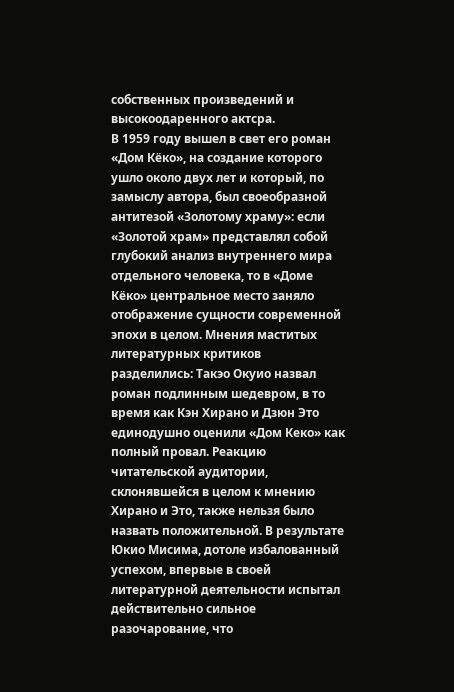собственных произведений и высокоодаренного актсра.
В 1959 году вышел в свет его роман «Дом Кёко», на создание которого ушло около двух лет и который, по замыслу автора, был своеобразной антитезой «Золотому храму»: если «Золотой храм» представлял собой глубокий анализ внутреннего мира отдельного человека, то в «Доме Кёко» центральное место заняло отображение сущности современной эпохи в целом. Мнения маститых литературных критиков разделились: Такэо Окуио назвал роман подлинным шедевром, в то время как Кэн Хирано и Дзюн Это единодушно оценили «Дом Кеко» как полный провал. Реакцию читательской аудитории, склонявшейся в целом к мнению Хирано и Это, также нельзя было назвать положительной. В результате Юкио Мисима, дотоле избалованный успехом, впервые в своей литературной деятельности испытал действительно сильное разочарование, что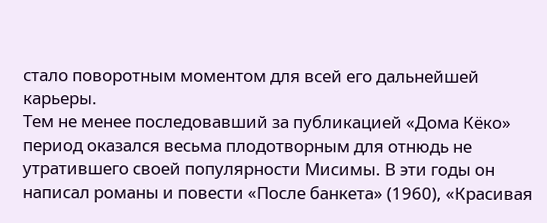стало поворотным моментом для всей его дальнейшей карьеры.
Тем не менее последовавший за публикацией «Дома Кёко» период оказался весьма плодотворным для отнюдь не утратившего своей популярности Мисимы. В эти годы он написал романы и повести «После банкета» (1960), «Красивая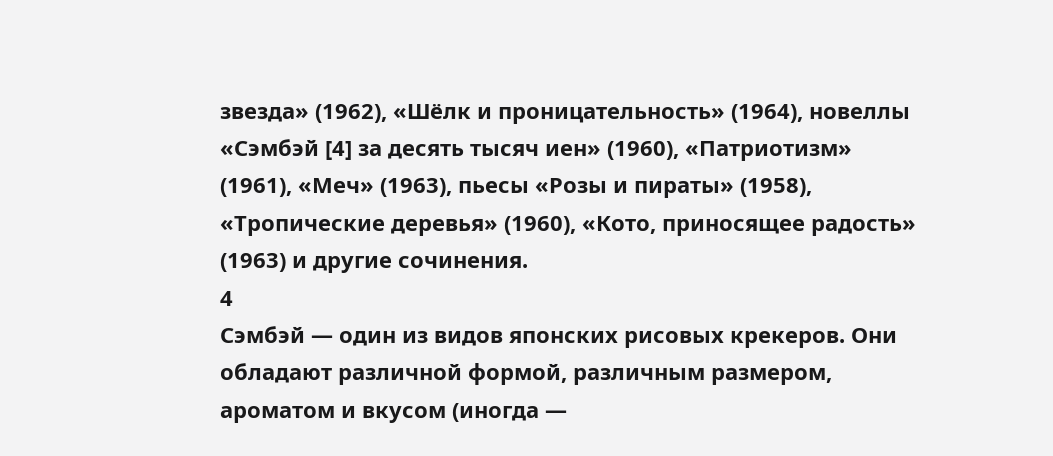звезда» (1962), «Шёлк и проницательность» (1964), новеллы «Сэмбэй [4] за десять тысяч иен» (1960), «Патриотизм» (1961), «Меч» (1963), пьесы «Розы и пираты» (1958), «Тропические деревья» (1960), «Кото, приносящее радость» (1963) и другие сочинения.
4
Сэмбэй — один из видов японских рисовых крекеров. Они обладают различной формой, различным размером, ароматом и вкусом (иногда —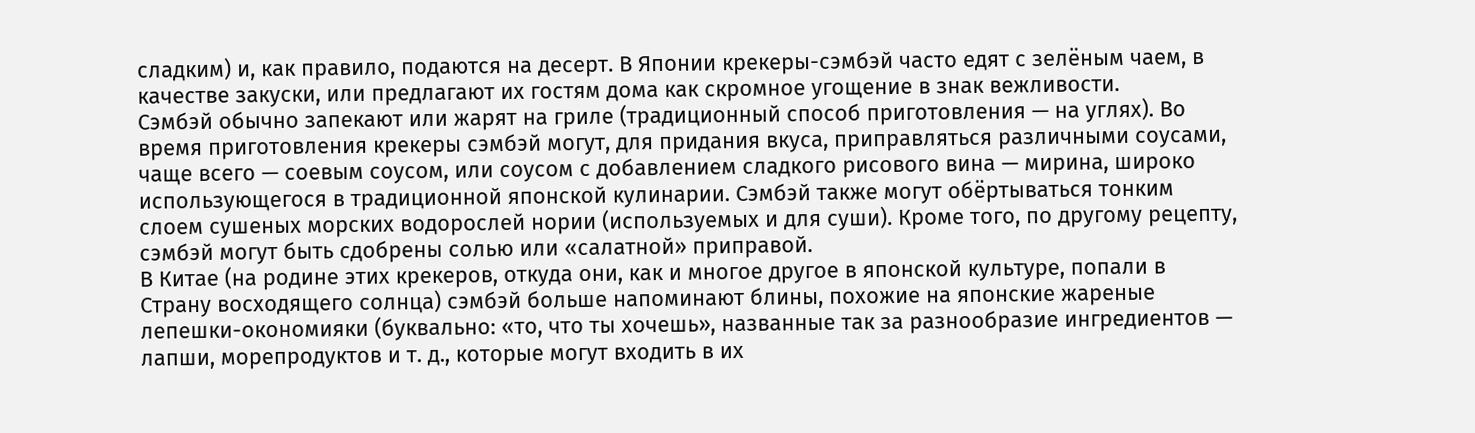сладким) и, как правило, подаются на десерт. В Японии крекеры-сэмбэй часто едят с зелёным чаем, в качестве закуски, или предлагают их гостям дома как скромное угощение в знак вежливости.
Сэмбэй обычно запекают или жарят на гриле (традиционный способ приготовления — на углях). Во время приготовления крекеры сэмбэй могут, для придания вкуса, приправляться различными соусами, чаще всего — соевым соусом, или соусом с добавлением сладкого рисового вина — мирина, широко использующегося в традиционной японской кулинарии. Сэмбэй также могут обёртываться тонким слоем сушеных морских водорослей нории (используемых и для суши). Кроме того, по другому рецепту, сэмбэй могут быть сдобрены солью или «салатной» приправой.
В Китае (на родине этих крекеров, откуда они, как и многое другое в японской культуре, попали в Страну восходящего солнца) сэмбэй больше напоминают блины, похожие на японские жареные лепешки-окономияки (буквально: «то, что ты хочешь», названные так за разнообразие ингредиентов — лапши, морепродуктов и т. д., которые могут входить в их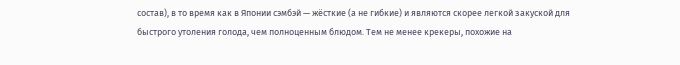состав), в то время как в Японии сэмбэй — жёсткие (а не гибкие) и являются скорее легкой закуской для быстрого утоления голода, чем полноценным блюдом. Тем не менее крекеры, похожие на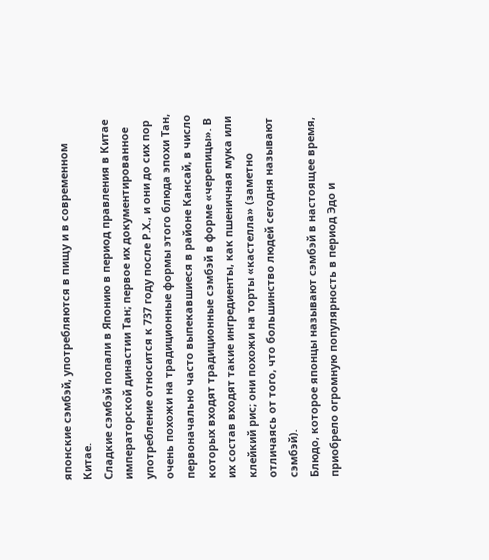японские сэмбэй, употребляются в пищу и в современном Китае.
Сладкие сэмбэй попали в Японию в период правления в Китае императорской династии Тан; первое их документированное употребление относится к 737 году после Р.Х., и они до сих пор очень похожи на традиционные формы этого блюда эпохи Тан, первоначально часто выпекавшиеся в районе Кансай, в число которых входят традиционные сэмбэй в форме «черепицы». В их состав входят такие ингредиенты, как пшеничная мука или клейкий рис; они похожи на торты «кастелла» (заметно отличаясь от того, что большинство людей сегодня называют сэмбэй).
Блюдо, которое японцы называют сэмбэй в настоящее время, приобрело огромную популярность в период Эдо и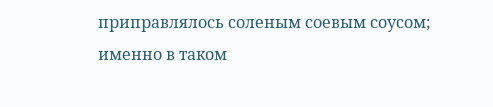приправлялось соленым соевым соусом; именно в таком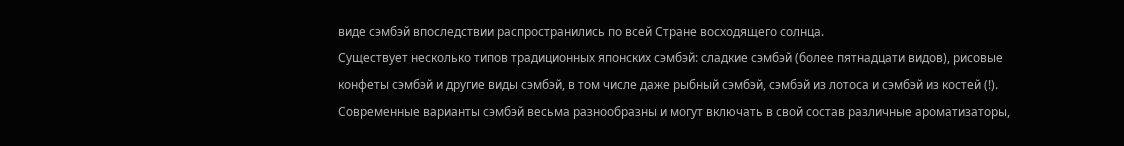виде сэмбэй впоследствии распространились по всей Стране восходящего солнца.
Существует несколько типов традиционных японских сэмбэй: сладкие сэмбэй (более пятнадцати видов), рисовые конфеты сэмбэй и другие виды сэмбэй, в том числе даже рыбный сэмбэй, сэмбэй из лотоса и сэмбэй из костей (!).
Современные варианты сэмбэй весьма разнообразны и могут включать в свой состав различные ароматизаторы,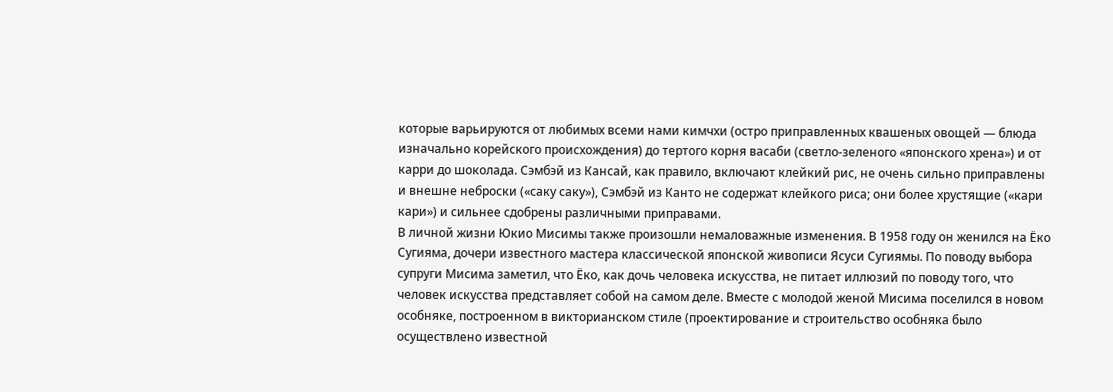которые варьируются от любимых всеми нами кимчхи (остро приправленных квашеных овощей — блюда изначально корейского происхождения) до тертого корня васаби (светло-зеленого «японского хрена») и от карри до шоколада. Сэмбэй из Кансай, как правило, включают клейкий рис, не очень сильно приправлены и внешне неброски («саку саку»), Сэмбэй из Канто не содержат клейкого риса; они более хрустящие («кари кари») и сильнее сдобрены различными приправами.
В личной жизни Юкио Мисимы также произошли немаловажные изменения. В 1958 году он женился на Ёко Сугияма, дочери известного мастера классической японской живописи Ясуси Сугиямы. По поводу выбора супруги Мисима заметил, что Ёко, как дочь человека искусства, не питает иллюзий по поводу того, что человек искусства представляет собой на самом деле. Вместе с молодой женой Мисима поселился в новом особняке, построенном в викторианском стиле (проектирование и строительство особняка было осуществлено известной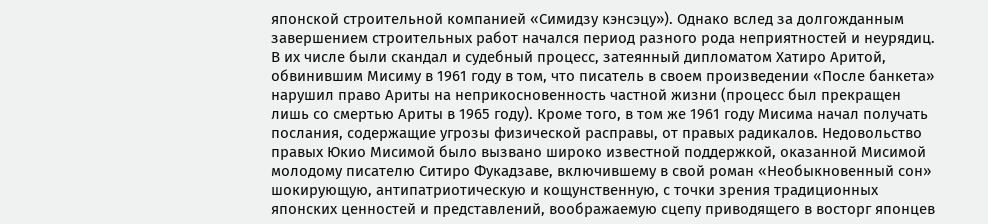японской строительной компанией «Симидзу кэнсэцу»). Однако вслед за долгожданным завершением строительных работ начался период разного рода неприятностей и неурядиц. В их числе были скандал и судебный процесс, затеянный дипломатом Хатиро Аритой, обвинившим Мисиму в 1961 году в том, что писатель в своем произведении «После банкета» нарушил право Ариты на неприкосновенность частной жизни (процесс был прекращен лишь со смертью Ариты в 1965 году). Кроме того, в том же 1961 году Мисима начал получать послания, содержащие угрозы физической расправы, от правых радикалов. Недовольство правых Юкио Мисимой было вызвано широко известной поддержкой, оказанной Мисимой молодому писателю Ситиро Фукадзаве, включившему в свой роман «Необыкновенный сон» шокирующую, антипатриотическую и кощунственную, с точки зрения традиционных японских ценностей и представлений, воображаемую сцепу приводящего в восторг японцев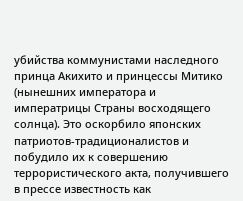убийства коммунистами наследного принца Акихито и принцессы Митико (нынешних императора и императрицы Страны восходящего солнца). Это оскорбило японских патриотов-традиционалистов и побудило их к совершению террористического акта, получившего в прессе известность как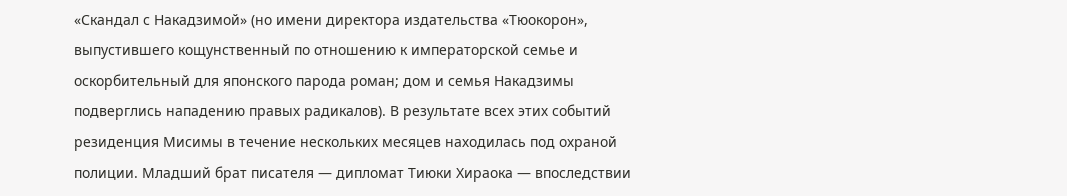«Скандал с Накадзимой» (но имени директора издательства «Тюокорон», выпустившего кощунственный по отношению к императорской семье и оскорбительный для японского парода роман; дом и семья Накадзимы подверглись нападению правых радикалов). В результате всех этих событий резиденция Мисимы в течение нескольких месяцев находилась под охраной полиции. Младший брат писателя — дипломат Тиюки Хираока — впоследствии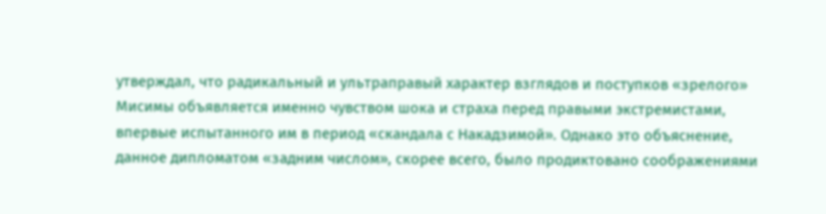утверждал, что радикальный и ультраправый характер взглядов и поступков «зрелого» Мисимы объявляется именно чувством шока и страха перед правыми экстремистами, впервые испытанного им в период «скандала с Накадзимой». Однако это объяснение, данное дипломатом «задним числом», скорее всего, было продиктовано соображениями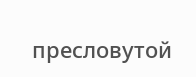пресловутой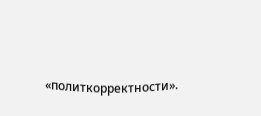«политкорректности».